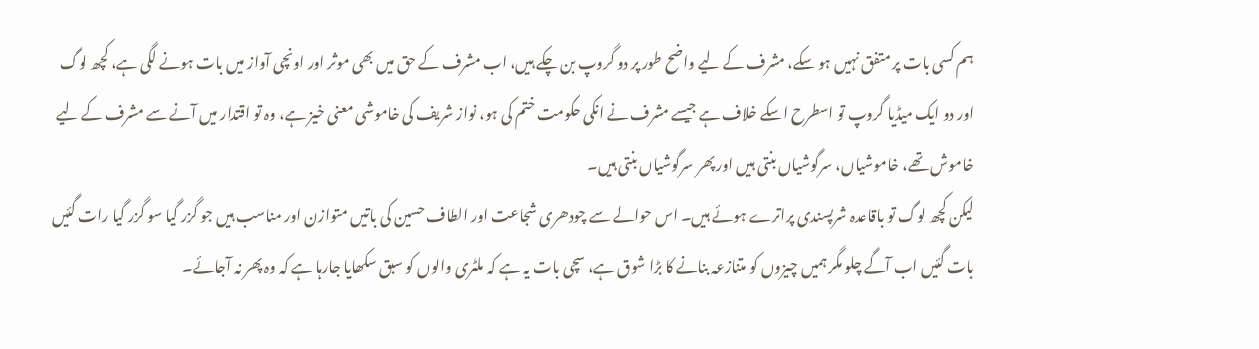ہم کسی بات پر متفق نہیں ہو سکے، مشرف کے لیے واضح طور پر دو گروپ بن چکے ہیں، اب مشرف کے حق میں بھی موثر اور اونچی آواز میں بات ہونے لگی ہے، کچھ لوگ اور دو ایک میڈیا گروپ تو اسطرح اسکے خلاف ہے جیسے مشرف نے انکی حکومت ختم کی ہو، نواز شریف کی خاموشی معنی خیز ہے، وہ تو اقتدار میں آنے سے مشرف کے لیے خاموش تھے، خاموشیاں، سرگوشیاں بنتی ہیں اور پھر سرگوشیاں بنتی ہیں۔
لیکن کچھ لوگ تو باقاعدہ شرپسندی پراترے ہوئے ہیں۔ اس حوالے سے چودھری شجاعت اور الطاف حسین کی باتیں متوازن اور مناسب ہیں جو گزر گیا سو گزر گیا رات گئیں بات گئیں اب آگے چلو مگر ہمیں چیزوں کو متنازعہ بنانے کا بڑا شوق ہے، سچی بات یہ ہے کہ ملٹری والوں کو سبق سکھایا جارہا ہے کہ وہ پھر نہ آجائے۔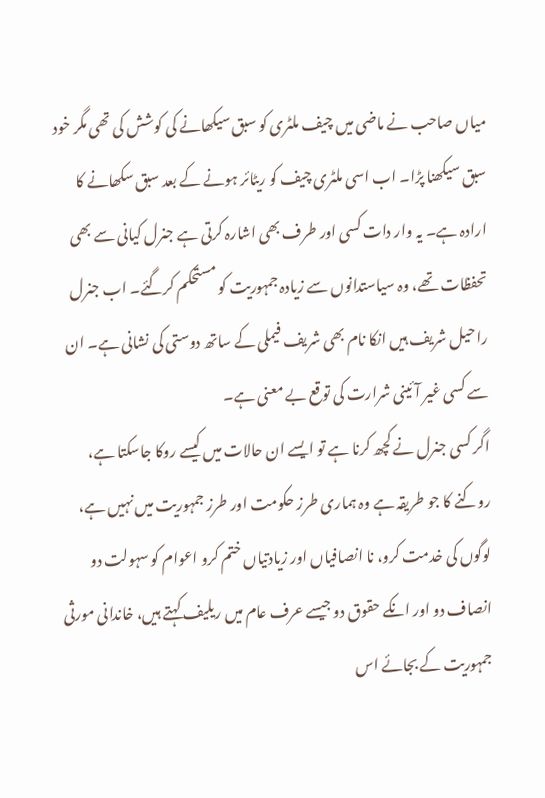میاں صاحب نے ماضی میں چیف ملٹری کو سبق سیکھانے کی کوشش کی تھی مگر خود سبق سیکھنا پڑا۔ اب اسی ملٹری چیف کو ریٹائر ہونے کے بعد سبق سکھانے کا ارادہ ہے۔ یہ وار دات کسی اور طرف بھی اشارہ کرتی ہے جنرل کیانی سے بھی تحفظات تھے، وہ سیاستدانوں سے زیادہ جمہوریت کو مستحکم کرگئے۔ اب جنرل راحیل شریف ہیں انکا نام بھی شریف فیملی کے ساتھ دوستی کی نشانی ہے۔ ان سے کسی غیر آئینی شرارت کی توقع بے معنی ہے۔
اگر کسی جنرل نے کچھ کرنا ہے تو ایسے ان حالات میں کیسے روکا جاسکتا ہے، روکنے کا جو طریقہ ہے وہ ہماری طرز حکومت اور طرز جمہوریت میں نہیں ہے، لوگوں کی خدمت کرو، نا انصافیاں اور زیادتیاں ختم کرو اعوام کو سہولت دو انصاف دو اور انکے حقوق دو جیسے عرف عام میں ریلیف کہتے ہیں، خاندانی مورثی جمہوریت کے بجائے اس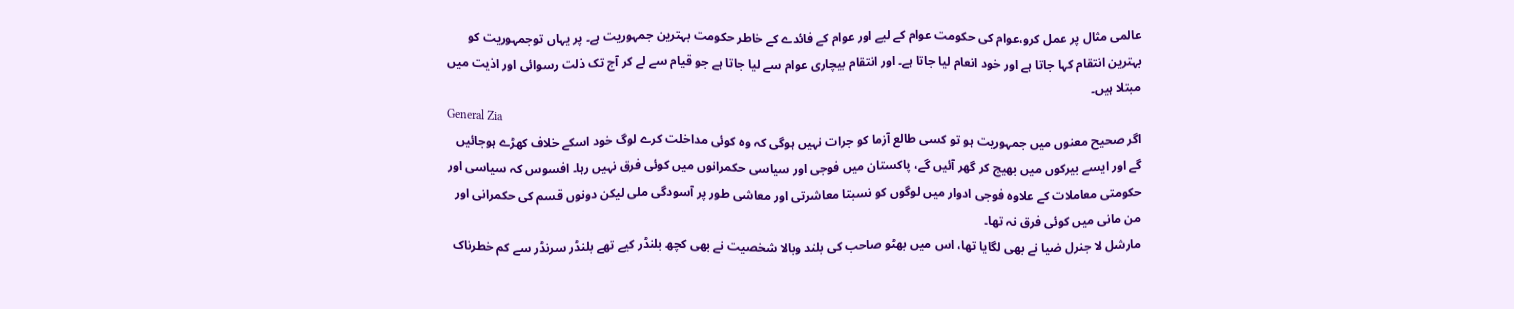عالمی مثال پر عمل کرو،عوام کی حکومت عوام کے لیے اور عوام کے فائدے کے خاطر حکومت بہترین جمہوریت ہے۔ پر یہاں توجمہوریت کو بہترین انتقام کہا جاتا ہے اور خود انعام لیا جاتا ہے۔ اور انتقام بیچاری عوام سے لیا جاتا ہے جو قیام سے لے کر آج تک ذلت رسوائی اور اذیت میں مبتلا ہیں۔
General Zia
اگر صحیح معنوں میں جمہوریت ہو تو کسی طالع آزما کو جرات نہیں ہوگی کہ وہ کوئی مداخلت کرے لوگ خود اسکے خلاف کھڑے ہوجائیں گے اور ایسے بیرکوں میں بھیج کر گھر آئیں گے، پاکستان میں فوجی اور سیاسی حکمرانوں میں کوئی فرق نہیں رہا۔ افسوس کہ سیاسی اور حکومتی معاملات کے علاوہ فوجی ادوار میں لوگوں کو نسبتا معاشرتی اور معاشی طور پر آسودگی ملی لیکن دونوں قسم کی حکمرانی اور من مانی میں کوئی فرق نہ تھا۔
مارشل لا جنرل ضیا نے بھی لگایا تھا، اس میں بھٹو صاحب کی بلند وبالا شخصیت نے بھی کچھ بلنڈر کیے تھے بلنڈر سرنڈر سے کم خطرناک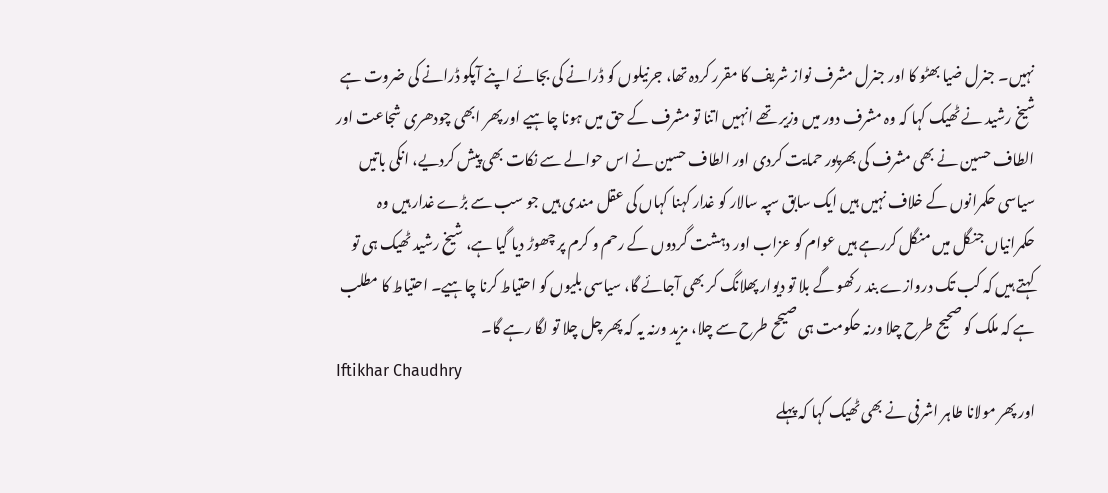نہیں۔ جنرل ضیا بھٹو کا اور جنرل مشرف نواز شریف کا مقرر کردہ تھا، جرنیلوں کو ڈرانے کی بجائے اپنے آپکو ڈرانے کی ضروت ہے شیخ رشید نے ٹھیک کہا کہ وہ مشرف دور میں وزیر تھے انہیں اتنا تو مشرف کے حق میں ہونا چاہیے اور پھر ابھی چودھری شجاعت اور الطاف حسین نے بھی مشرف کی بھرپور حمایت کردی اور الطاف حسین نے اس حوالے سے نکات بھی پیش کردیے، انکی باتیں سیاسی حکمرانوں کے خلاف نہیں ہیں ایک سابق سپہ سالار کو غدار کہنا کہاں کی عقل مندی ہیں جو سب سے بڑے غدار ہیں وہ حکمرانیاں جنگل میں منگل کررہے ہیں عوام کو عزاب اور دہشت گردوں کے رحم و کرم پر چھوڑ دیا گیا ہے، شیخ رشید ٹھیک ہی تو کہتے ہیں کہ کب تک دروازے بند رکھو گے بلا تو دیوار پھلانگ کر بھی آجائے گا، سیاسی بلیوں کو احتیاط کرنا چاہیے۔ احتیاط کا مطلب ہے کہ ملک کو صحیح طرح چلا ورنہ حکومت ہی صیحح طرح سے چلا، مزید ورنہ یہ کہ پھر چل چلا تو لگا رہے گا۔
Iftikhar Chaudhry
اور پھر مولانا طاہر اشرفی نے بھی ٹھیک کہا کہ پہلے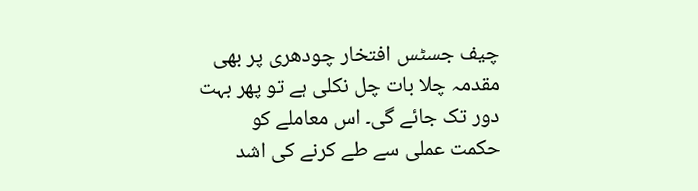چیف جسٹس افتخار چودھری پر بھی مقدمہ چلا بات چل نکلی ہے تو پھر بہت دور تک جائے گی۔ اس معاملے کو حکمت عملی سے طے کرنے کی اشد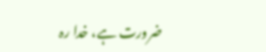ضرورت ہے، خدا رہ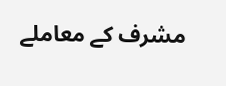مشرف کے معاملے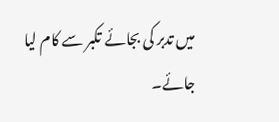میں تدبر کی بجائے تکبر سے کام لیا جائے۔